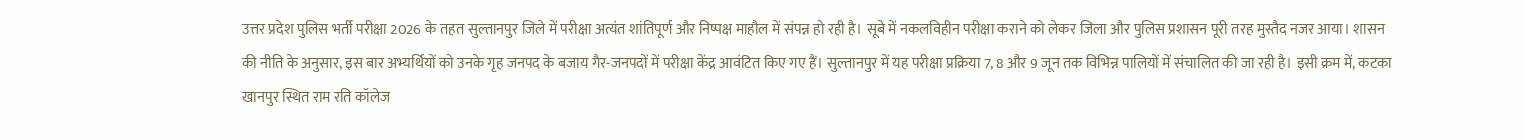उत्तर प्रदेश पुलिस भर्ती परीक्षा 2026 के तहत सुल्तानपुर जिले में परीक्षा अत्यंत शांतिपूर्ण और निष्पक्ष माहौल में संपन्न हो रही है। सूबे में नकलविहीन परीक्षा कराने को लेकर जिला और पुलिस प्रशासन पूरी तरह मुस्तैद नजर आया। शासन की नीति के अनुसार, इस बार अभ्यर्थियों को उनके गृह जनपद के बजाय गैर-जनपदों में परीक्षा केंद्र आवंटित किए गए हैं। सुल्तानपुर में यह परीक्षा प्रक्रिया 7, 8 और 9 जून तक विभिन्न पालियों में संचालित की जा रही है। इसी क्रम में, कटका खानपुर स्थित राम रति कॉलेज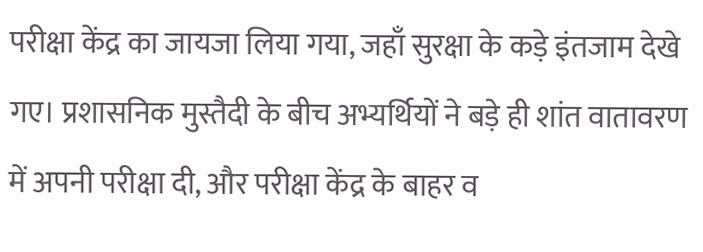परीक्षा केंद्र का जायजा लिया गया, जहाँ सुरक्षा के कड़े इंतजाम देखे गए। प्रशासनिक मुस्तैदी के बीच अभ्यर्थियों ने बड़े ही शांत वातावरण में अपनी परीक्षा दी, और परीक्षा केंद्र के बाहर व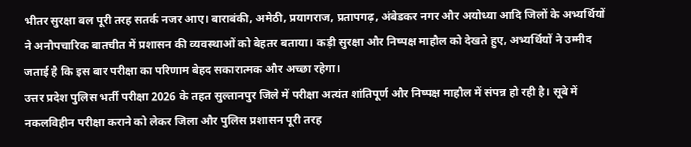भीतर सुरक्षा बल पूरी तरह सतर्क नजर आए। बाराबंकी, अमेठी, प्रयागराज, प्रतापगढ़, अंबेडकर नगर और अयोध्या आदि जिलों के अभ्यर्थियों ने अनौपचारिक बातचीत में प्रशासन की व्यवस्थाओं को बेहतर बताया। कड़ी सुरक्षा और निष्पक्ष माहौल को देखते हुए, अभ्यर्थियों ने उम्मीद जताई है कि इस बार परीक्षा का परिणाम बेहद सकारात्मक और अच्छा रहेगा।
उत्तर प्रदेश पुलिस भर्ती परीक्षा 2026 के तहत सुल्तानपुर जिले में परीक्षा अत्यंत शांतिपूर्ण और निष्पक्ष माहौल में संपन्न हो रही है। सूबे में नकलविहीन परीक्षा कराने को लेकर जिला और पुलिस प्रशासन पूरी तरह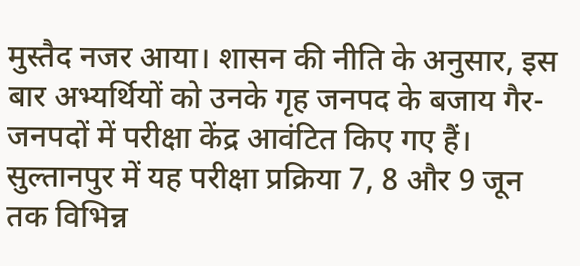मुस्तैद नजर आया। शासन की नीति के अनुसार, इस बार अभ्यर्थियों को उनके गृह जनपद के बजाय गैर-जनपदों में परीक्षा केंद्र आवंटित किए गए हैं। सुल्तानपुर में यह परीक्षा प्रक्रिया 7, 8 और 9 जून तक विभिन्न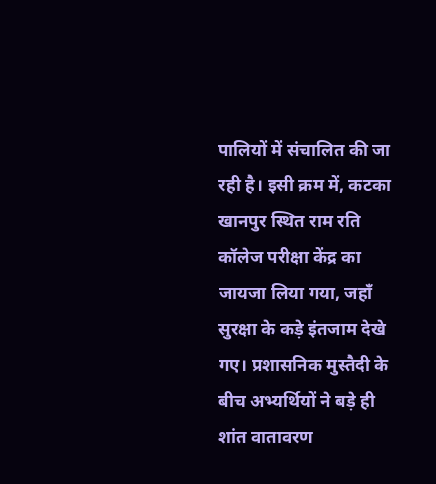पालियों में संचालित की जा रही है। इसी क्रम में, कटका खानपुर स्थित राम रति कॉलेज परीक्षा केंद्र का जायजा लिया गया, जहाँ सुरक्षा के कड़े इंतजाम देखे गए। प्रशासनिक मुस्तैदी के बीच अभ्यर्थियों ने बड़े ही शांत वातावरण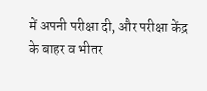में अपनी परीक्षा दी, और परीक्षा केंद्र के बाहर व भीतर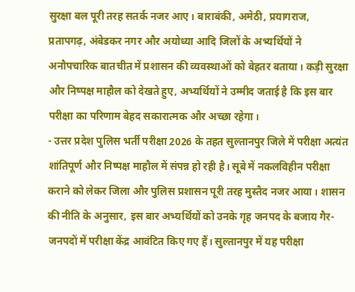सुरक्षा बल पूरी तरह सतर्क नजर आए। बाराबंकी, अमेठी, प्रयागराज, प्रतापगढ़, अंबेडकर नगर और अयोध्या आदि जिलों के अभ्यर्थियों ने अनौपचारिक बातचीत में प्रशासन की व्यवस्थाओं को बेहतर बताया। कड़ी सुरक्षा और निष्पक्ष माहौल को देखते हुए, अभ्यर्थियों ने उम्मीद जताई है कि इस बार परीक्षा का परिणाम बेहद सकारात्मक और अच्छा रहेगा।
- उत्तर प्रदेश पुलिस भर्ती परीक्षा 2026 के तहत सुल्तानपुर जिले में परीक्षा अत्यंत शांतिपूर्ण और निष्पक्ष माहौल में संपन्न हो रही है। सूबे में नकलविहीन परीक्षा कराने को लेकर जिला और पुलिस प्रशासन पूरी तरह मुस्तैद नजर आया। शासन की नीति के अनुसार, इस बार अभ्यर्थियों को उनके गृह जनपद के बजाय गैर-जनपदों में परीक्षा केंद्र आवंटित किए गए हैं। सुल्तानपुर में यह परीक्षा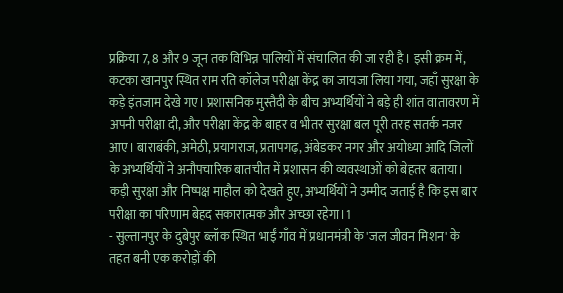प्रक्रिया 7, 8 और 9 जून तक विभिन्न पालियों में संचालित की जा रही है। इसी क्रम में, कटका खानपुर स्थित राम रति कॉलेज परीक्षा केंद्र का जायजा लिया गया, जहाँ सुरक्षा के कड़े इंतजाम देखे गए। प्रशासनिक मुस्तैदी के बीच अभ्यर्थियों ने बड़े ही शांत वातावरण में अपनी परीक्षा दी, और परीक्षा केंद्र के बाहर व भीतर सुरक्षा बल पूरी तरह सतर्क नजर आए। बाराबंकी, अमेठी, प्रयागराज, प्रतापगढ़, अंबेडकर नगर और अयोध्या आदि जिलों के अभ्यर्थियों ने अनौपचारिक बातचीत में प्रशासन की व्यवस्थाओं को बेहतर बताया। कड़ी सुरक्षा और निष्पक्ष माहौल को देखते हुए, अभ्यर्थियों ने उम्मीद जताई है कि इस बार परीक्षा का परिणाम बेहद सकारात्मक और अच्छा रहेगा।1
- सुल्तानपुर के दुबेपुर ब्लॉक स्थित भाईं गाँव में प्रधानमंत्री के 'जल जीवन मिशन' के तहत बनी एक करोड़ों की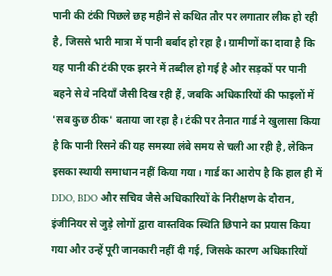पानी की टंकी पिछले छह महीने से कथित तौर पर लगातार लीक हो रही है, जिससे भारी मात्रा में पानी बर्बाद हो रहा है। ग्रामीणों का दावा है कि यह पानी की टंकी एक झरने में तब्दील हो गई है और सड़कों पर पानी बहने से वे नदियाँ जैसी दिख रही हैं, जबकि अधिकारियों की फाइलों में 'सब कुछ ठीक' बताया जा रहा है। टंकी पर तैनात गार्ड ने खुलासा किया है कि पानी रिसने की यह समस्या लंबे समय से चली आ रही है, लेकिन इसका स्थायी समाधान नहीं किया गया। गार्ड का आरोप है कि हाल ही में DDO, BDO और सचिव जैसे अधिकारियों के निरीक्षण के दौरान, इंजीनियर से जुड़े लोगों द्वारा वास्तविक स्थिति छिपाने का प्रयास किया गया और उन्हें पूरी जानकारी नहीं दी गई, जिसके कारण अधिकारियों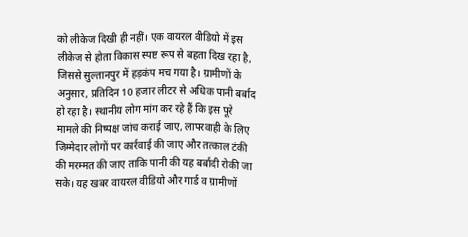को लीकेज दिखी ही नहीं। एक वायरल वीडियो में इस लीकेज से होता विकास स्पष्ट रूप से बहता दिख रहा है, जिससे सुल्तानपुर में हड़कंप मच गया है। ग्रामीणों के अनुसार, प्रतिदिन 10 हजार लीटर से अधिक पानी बर्बाद हो रहा है। स्थानीय लोग मांग कर रहे हैं कि इस पूरे मामले की निष्पक्ष जांच कराई जाए, लापरवाही के लिए जिम्मेदार लोगों पर कार्रवाई की जाए और तत्काल टंकी की मरम्मत की जाए ताकि पानी की यह बर्बादी रोकी जा सके। यह खबर वायरल वीडियो और गार्ड व ग्रामीणों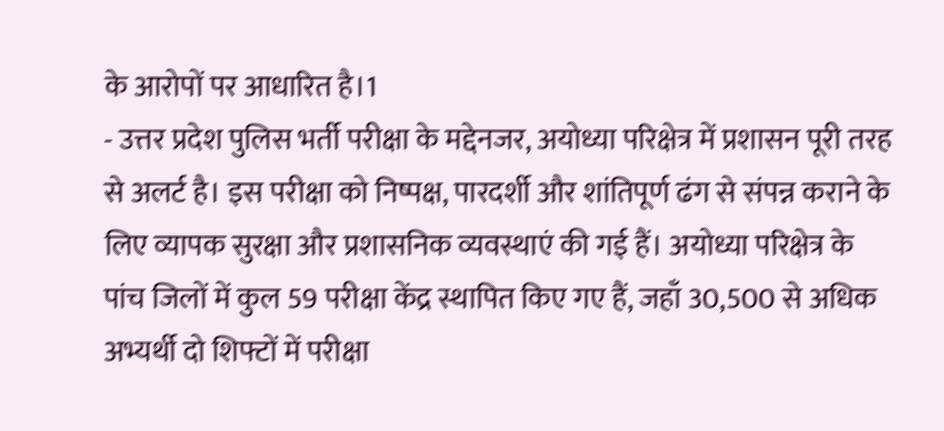के आरोपों पर आधारित है।1
- उत्तर प्रदेश पुलिस भर्ती परीक्षा के मद्देनजर, अयोध्या परिक्षेत्र में प्रशासन पूरी तरह से अलर्ट है। इस परीक्षा को निष्पक्ष, पारदर्शी और शांतिपूर्ण ढंग से संपन्न कराने के लिए व्यापक सुरक्षा और प्रशासनिक व्यवस्थाएं की गई हैं। अयोध्या परिक्षेत्र के पांच जिलों में कुल 59 परीक्षा केंद्र स्थापित किए गए हैं, जहाँ 30,500 से अधिक अभ्यर्थी दो शिफ्टों में परीक्षा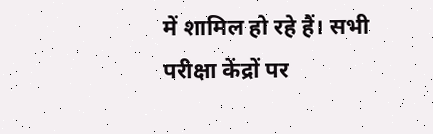में शामिल हो रहे हैं। सभी परीक्षा केंद्रों पर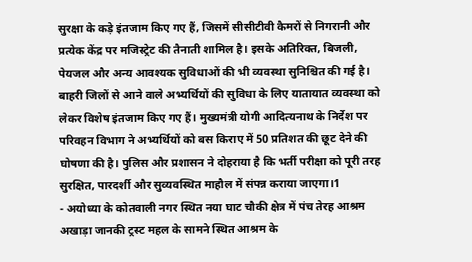सुरक्षा के कड़े इंतजाम किए गए हैं, जिसमें सीसीटीवी कैमरों से निगरानी और प्रत्येक केंद्र पर मजिस्ट्रेट की तैनाती शामिल है। इसके अतिरिक्त, बिजली, पेयजल और अन्य आवश्यक सुविधाओं की भी व्यवस्था सुनिश्चित की गई है। बाहरी जिलों से आने वाले अभ्यर्थियों की सुविधा के लिए यातायात व्यवस्था को लेकर विशेष इंतजाम किए गए हैं। मुख्यमंत्री योगी आदित्यनाथ के निर्देश पर परिवहन विभाग ने अभ्यर्थियों को बस किराए में 50 प्रतिशत की छूट देने की घोषणा की है। पुलिस और प्रशासन ने दोहराया है कि भर्ती परीक्षा को पूरी तरह सुरक्षित, पारदर्शी और सुव्यवस्थित माहौल में संपन्न कराया जाएगा।1
- अयोध्या के कोतवाली नगर स्थित नया घाट चौकी क्षेत्र में पंच तेरह आश्रम अखाड़ा जानकी ट्रस्ट महल के सामने स्थित आश्रम के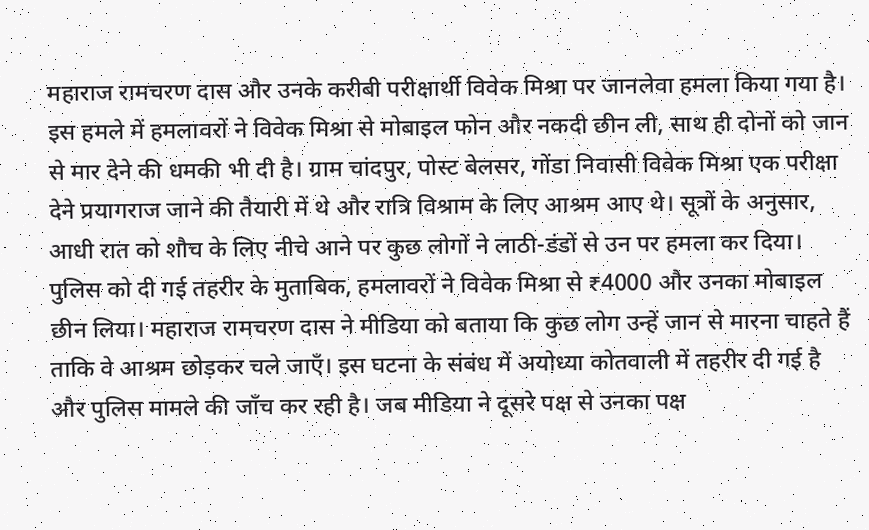महाराज रामचरण दास और उनके करीबी परीक्षार्थी विवेक मिश्रा पर जानलेवा हमला किया गया है। इस हमले में हमलावरों ने विवेक मिश्रा से मोबाइल फोन और नकदी छीन ली, साथ ही दोनों को जान से मार देने की धमकी भी दी है। ग्राम चांदपुर, पोस्ट बेलसर, गोंडा निवासी विवेक मिश्रा एक परीक्षा देने प्रयागराज जाने की तैयारी में थे और रात्रि विश्राम के लिए आश्रम आए थे। सूत्रों के अनुसार, आधी रात को शौच के लिए नीचे आने पर कुछ लोगों ने लाठी-डंडों से उन पर हमला कर दिया। पुलिस को दी गई तहरीर के मुताबिक, हमलावरों ने विवेक मिश्रा से ₹4000 और उनका मोबाइल छीन लिया। महाराज रामचरण दास ने मीडिया को बताया कि कुछ लोग उन्हें जान से मारना चाहते हैं ताकि वे आश्रम छोड़कर चले जाएँ। इस घटना के संबंध में अयोध्या कोतवाली में तहरीर दी गई है और पुलिस मामले की जाँच कर रही है। जब मीडिया ने दूसरे पक्ष से उनका पक्ष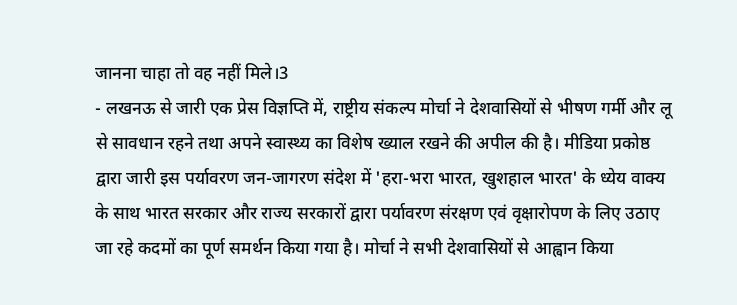जानना चाहा तो वह नहीं मिले।3
- लखनऊ से जारी एक प्रेस विज्ञप्ति में, राष्ट्रीय संकल्प मोर्चा ने देशवासियों से भीषण गर्मी और लू से सावधान रहने तथा अपने स्वास्थ्य का विशेष ख्याल रखने की अपील की है। मीडिया प्रकोष्ठ द्वारा जारी इस पर्यावरण जन-जागरण संदेश में 'हरा-भरा भारत, खुशहाल भारत' के ध्येय वाक्य के साथ भारत सरकार और राज्य सरकारों द्वारा पर्यावरण संरक्षण एवं वृक्षारोपण के लिए उठाए जा रहे कदमों का पूर्ण समर्थन किया गया है। मोर्चा ने सभी देशवासियों से आह्वान किया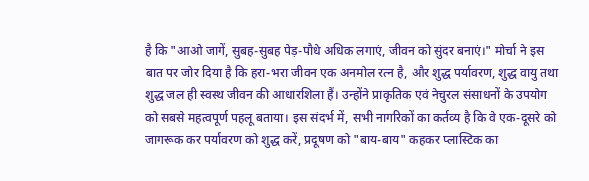है कि "आओ जागें, सुबह-सुबह पेड़-पौधे अधिक लगाएं, जीवन को सुंदर बनाएं।" मोर्चा ने इस बात पर जोर दिया है कि हरा-भरा जीवन एक अनमोल रत्न है, और शुद्ध पर्यावरण, शुद्ध वायु तथा शुद्ध जल ही स्वस्थ जीवन की आधारशिला हैं। उन्होंने प्राकृतिक एवं नेचुरल संसाधनों के उपयोग को सबसे महत्वपूर्ण पहलू बताया। इस संदर्भ में, सभी नागरिकों का कर्तव्य है कि वे एक-दूसरे को जागरूक कर पर्यावरण को शुद्ध करें, प्रदूषण को "बाय-बाय" कहकर प्लास्टिक का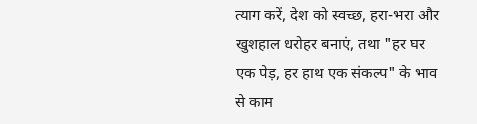त्याग करें, देश को स्वच्छ, हरा-भरा और खुशहाल धरोहर बनाएं, तथा "हर घर एक पेड़, हर हाथ एक संकल्प" के भाव से काम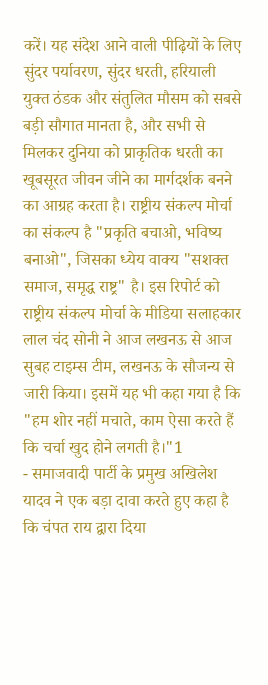करें। यह संदेश आने वाली पीढ़ियों के लिए सुंदर पर्यावरण, सुंदर धरती, हरियाली युक्त ठंडक और संतुलित मौसम को सबसे बड़ी सौगात मानता है, और सभी से मिलकर दुनिया को प्राकृतिक धरती का खूबसूरत जीवन जीने का मार्गदर्शक बनने का आग्रह करता है। राष्ट्रीय संकल्प मोर्चा का संकल्प है "प्रकृति बचाओ, भविष्य बनाओ", जिसका ध्येय वाक्य "सशक्त समाज, समृद्ध राष्ट्र" है। इस रिपोर्ट को राष्ट्रीय संकल्प मोर्चा के मीडिया सलाहकार लाल चंद सोनी ने आज लखनऊ से आज सुबह टाइम्स टीम, लखनऊ के सौजन्य से जारी किया। इसमें यह भी कहा गया है कि "हम शोर नहीं मचाते, काम ऐसा करते हैं कि चर्चा खुद होने लगती है।"1
- समाजवादी पार्टी के प्रमुख अखिलेश यादव ने एक बड़ा दावा करते हुए कहा है कि चंपत राय द्वारा दिया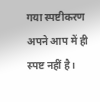गया स्पष्टीकरण अपने आप में ही स्पष्ट नहीं है।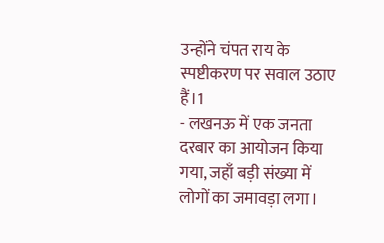उन्होंने चंपत राय के स्पष्टीकरण पर सवाल उठाए हैं।1
- लखनऊ में एक जनता दरबार का आयोजन किया गया, जहाँ बड़ी संख्या में लोगों का जमावड़ा लगा।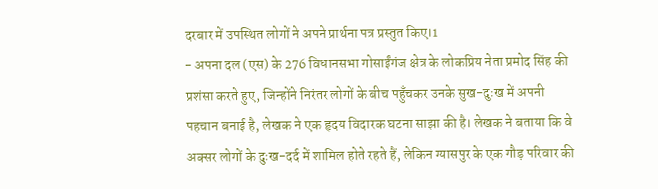दरबार में उपस्थित लोगों ने अपने प्रार्थना पत्र प्रस्तुत किए।1
- अपना दल (एस) के 276 विधानसभा गोसाईंगंज क्षेत्र के लोकप्रिय नेता प्रमोद सिंह की प्रशंसा करते हुए, जिन्होंने निरंतर लोगों के बीच पहुँचकर उनके सुख-दुःख में अपनी पहचान बनाई है, लेखक ने एक हृदय विदारक घटना साझा की है। लेखक ने बताया कि वे अक्सर लोगों के दुःख-दर्द में शामिल होते रहते हैं, लेकिन ग्यासपुर के एक गौड़ परिवार की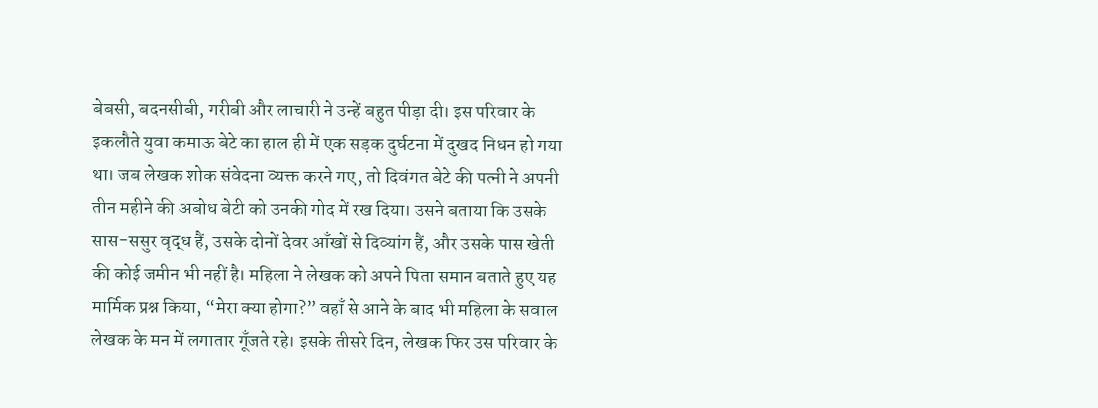बेबसी, बदनसीबी, गरीबी और लाचारी ने उन्हें बहुत पीड़ा दी। इस परिवार के इकलौते युवा कमाऊ बेटे का हाल ही में एक सड़क दुर्घटना में दुखद निधन हो गया था। जब लेखक शोक संवेदना व्यक्त करने गए, तो दिवंगत बेटे की पत्नी ने अपनी तीन महीने की अबोध बेटी को उनकी गोद में रख दिया। उसने बताया कि उसके सास-ससुर वृद्ध हैं, उसके दोनों देवर आँखों से दिव्यांग हैं, और उसके पास खेती की कोई जमीन भी नहीं है। महिला ने लेखक को अपने पिता समान बताते हुए यह मार्मिक प्रश्न किया, “मेरा क्या होगा?” वहाँ से आने के बाद भी महिला के सवाल लेखक के मन में लगातार गूँजते रहे। इसके तीसरे दिन, लेखक फिर उस परिवार के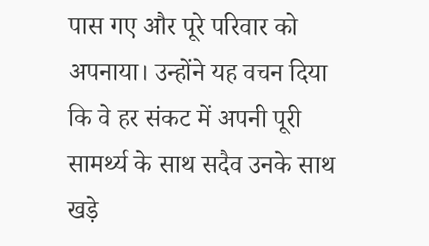पास गए और पूरे परिवार को अपनाया। उन्होंने यह वचन दिया कि वे हर संकट में अपनी पूरी सामर्थ्य के साथ सदैव उनके साथ खड़े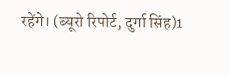रहेंगे। (ब्यूरो रिपोर्ट, दुर्गा सिंह)1